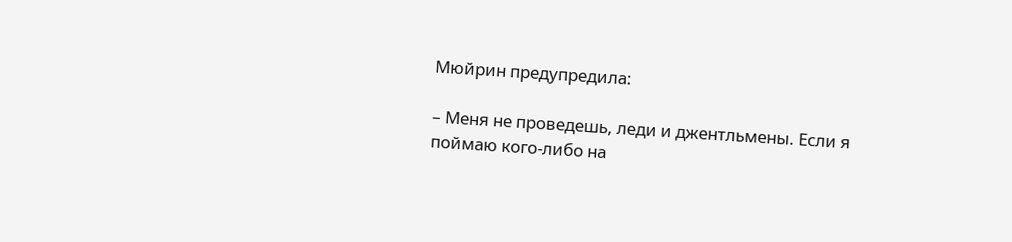Мюйрин предупредила:

– Меня не проведешь, леди и джентльмены. Если я поймаю кого-либо на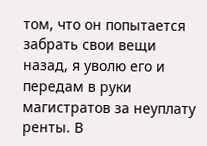том, что он попытается забрать свои вещи назад, я уволю его и передам в руки магистратов за неуплату ренты. В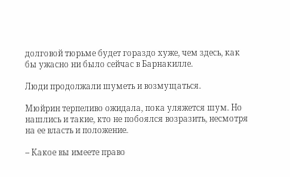долговой тюрьме будет гораздо хуже, чем здесь, как бы ужасно ни было сейчас в Барнакилле.

Люди продолжали шуметь и возмущаться.

Мюйрин терпеливо ожидала, пока уляжется шум. Но нашлись и такие, кто не побоялся возразить, несмотря на ее власть и положение.

– Какое вы имеете право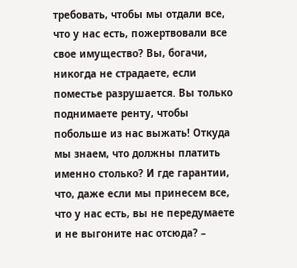требовать, чтобы мы отдали все, что у нас есть, пожертвовали все свое имущество? Вы, богачи, никогда не страдаете, если поместье разрушается. Вы только поднимаете ренту, чтобы побольше из нас выжать! Откуда мы знаем, что должны платить именно столько? И где гарантии, что, даже если мы принесем все, что у нас есть, вы не передумаете и не выгоните нас отсюда? –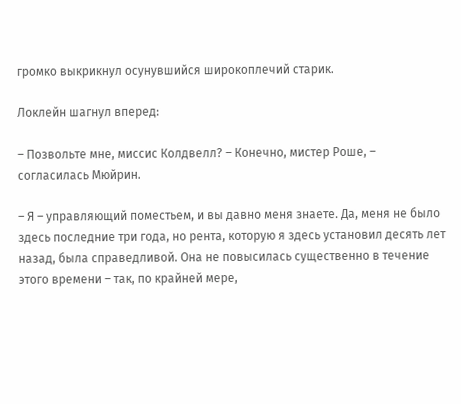громко выкрикнул осунувшийся широкоплечий старик.

Локлейн шагнул вперед:

– Позвольте мне, миссис Колдвелл? – Конечно, мистер Роше, – согласилась Мюйрин.

– Я – управляющий поместьем, и вы давно меня знаете. Да, меня не было здесь последние три года, но рента, которую я здесь установил десять лет назад, была справедливой. Она не повысилась существенно в течение этого времени – так, по крайней мере,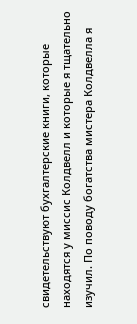свидетельствуют бухгалтерские книги, которые находятся у миссис Колдвелл и которые я тщательно изучил. По поводу богатства мистера Колдвелла я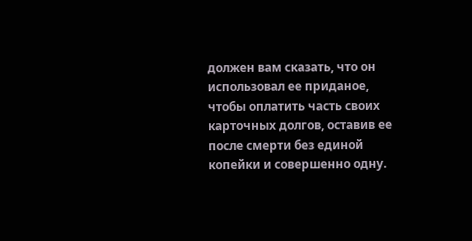должен вам сказать, что он использовал ее приданое, чтобы оплатить часть своих карточных долгов, оставив ее после смерти без единой копейки и совершенно одну.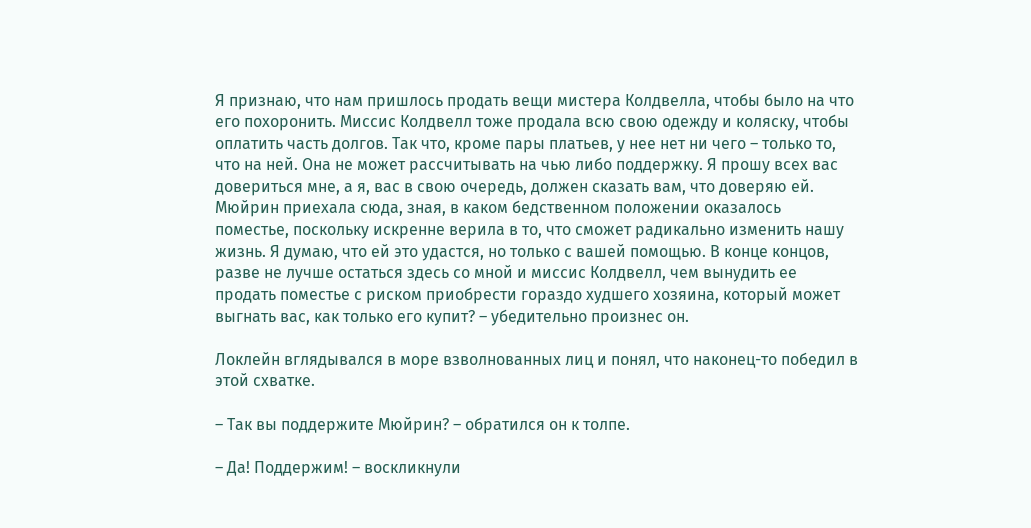Я признаю, что нам пришлось продать вещи мистера Колдвелла, чтобы было на что его похоронить. Миссис Колдвелл тоже продала всю свою одежду и коляску, чтобы оплатить часть долгов. Так что, кроме пары платьев, у нее нет ни чего – только то, что на ней. Она не может рассчитывать на чью либо поддержку. Я прошу всех вас довериться мне, а я, вас в свою очередь, должен сказать вам, что доверяю ей. Мюйрин приехала сюда, зная, в каком бедственном положении оказалось поместье, поскольку искренне верила в то, что сможет радикально изменить нашу жизнь. Я думаю, что ей это удастся, но только с вашей помощью. В конце концов, разве не лучше остаться здесь со мной и миссис Колдвелл, чем вынудить ее продать поместье с риском приобрести гораздо худшего хозяина, который может выгнать вас, как только его купит? – убедительно произнес он.

Локлейн вглядывался в море взволнованных лиц и понял, что наконец-то победил в этой схватке.

– Так вы поддержите Мюйрин? – обратился он к толпе.

– Да! Поддержим! – воскликнули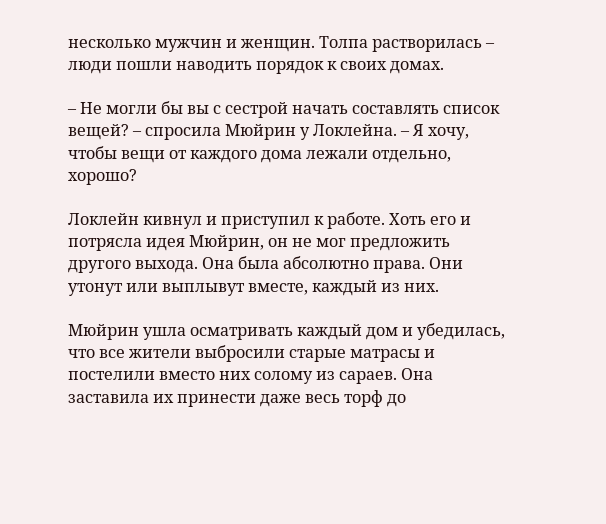несколько мужчин и женщин. Толпа растворилась – люди пошли наводить порядок к своих домах.

– Не могли бы вы с сестрой начать составлять список вещей? – спросила Мюйрин у Локлейна. – Я хочу, чтобы вещи от каждого дома лежали отдельно, хорошо?

Локлейн кивнул и приступил к работе. Хоть его и потрясла идея Мюйрин, он не мог предложить другого выхода. Она была абсолютно права. Они утонут или выплывут вместе, каждый из них.

Мюйрин ушла осматривать каждый дом и убедилась, что все жители выбросили старые матрасы и постелили вместо них солому из сараев. Она заставила их принести даже весь торф до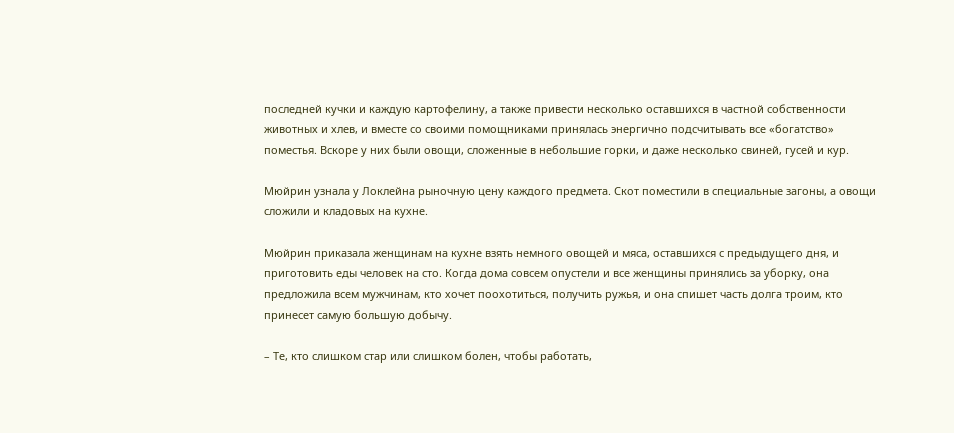последней кучки и каждую картофелину, а также привести несколько оставшихся в частной собственности животных и хлев, и вместе со своими помощниками принялась энергично подсчитывать все «богатство» поместья. Вскоре у них были овощи, сложенные в небольшие горки, и даже несколько свиней, гусей и кур.

Мюйрин узнала у Локлейна рыночную цену каждого предмета. Скот поместили в специальные загоны, а овощи сложили и кладовых на кухне.

Мюйрин приказала женщинам на кухне взять немного овощей и мяса, оставшихся с предыдущего дня, и приготовить еды человек на сто. Когда дома совсем опустели и все женщины принялись за уборку, она предложила всем мужчинам, кто хочет поохотиться, получить ружья, и она спишет часть долга троим, кто принесет самую большую добычу.

– Те, кто слишком стар или слишком болен, чтобы работать,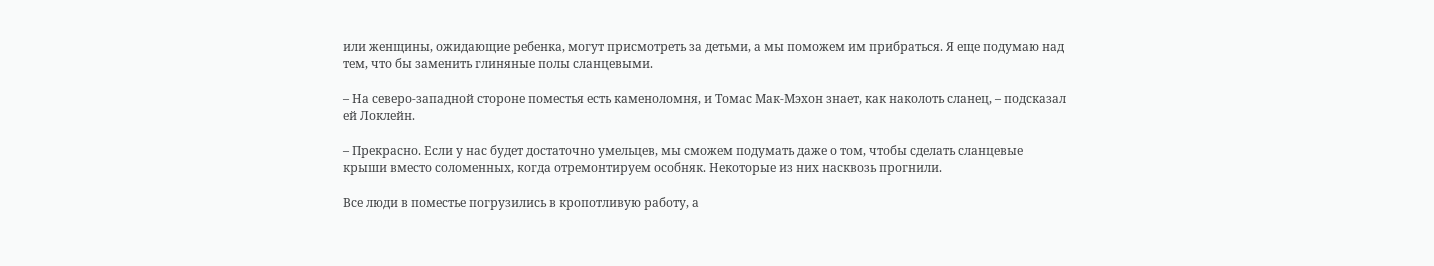или женщины, ожидающие ребенка, могут присмотреть за детьми, а мы поможем им прибраться. Я еще подумаю над тем, что бы заменить глиняные полы сланцевыми.

– На северо-западной стороне поместья есть каменоломня, и Томас Мак-Мэхон знает, как наколоть сланец, – подсказал ей Локлейн.

– Прекрасно. Если у нас будет достаточно умельцев, мы сможем подумать даже о том, чтобы сделать сланцевые крыши вместо соломенных, когда отремонтируем особняк. Некоторые из них насквозь прогнили.

Все люди в поместье погрузились в кропотливую работу, а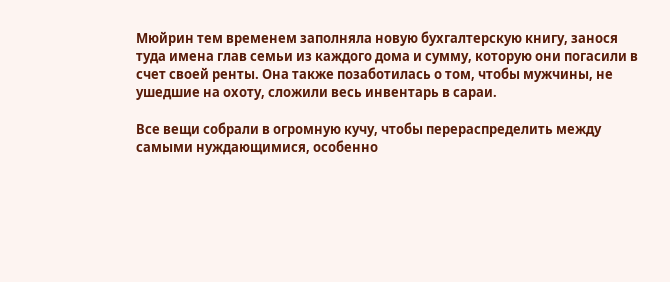Мюйрин тем временем заполняла новую бухгалтерскую книгу, занося туда имена глав семьи из каждого дома и сумму, которую они погасили в счет своей ренты. Она также позаботилась о том, чтобы мужчины, не ушедшие на охоту, сложили весь инвентарь в сараи.

Все вещи собрали в огромную кучу, чтобы перераспределить между самыми нуждающимися, особенно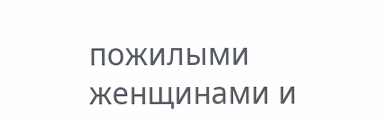пожилыми женщинами и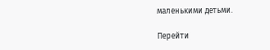маленькими детьми.

Перейти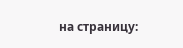на страницу: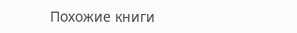Похожие книги